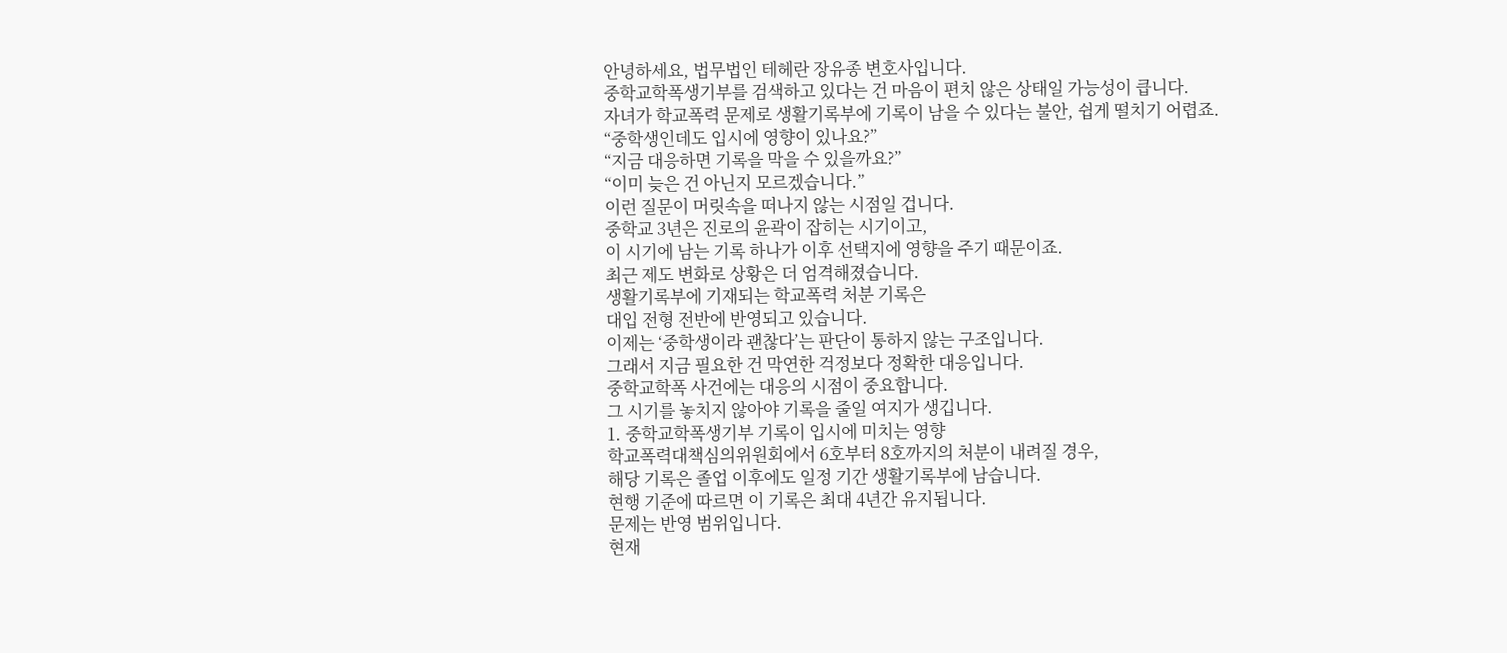안녕하세요, 법무법인 테헤란 장유종 변호사입니다.
중학교학폭생기부를 검색하고 있다는 건 마음이 편치 않은 상태일 가능성이 큽니다.
자녀가 학교폭력 문제로 생활기록부에 기록이 남을 수 있다는 불안, 쉽게 떨치기 어렵죠.
“중학생인데도 입시에 영향이 있나요?”
“지금 대응하면 기록을 막을 수 있을까요?”
“이미 늦은 건 아닌지 모르겠습니다.”
이런 질문이 머릿속을 떠나지 않는 시점일 겁니다.
중학교 3년은 진로의 윤곽이 잡히는 시기이고,
이 시기에 남는 기록 하나가 이후 선택지에 영향을 주기 때문이죠.
최근 제도 변화로 상황은 더 엄격해졌습니다.
생활기록부에 기재되는 학교폭력 처분 기록은
대입 전형 전반에 반영되고 있습니다.
이제는 ‘중학생이라 괜찮다’는 판단이 통하지 않는 구조입니다.
그래서 지금 필요한 건 막연한 걱정보다 정확한 대응입니다.
중학교학폭 사건에는 대응의 시점이 중요합니다.
그 시기를 놓치지 않아야 기록을 줄일 여지가 생깁니다.
1. 중학교학폭생기부 기록이 입시에 미치는 영향
학교폭력대책심의위원회에서 6호부터 8호까지의 처분이 내려질 경우,
해당 기록은 졸업 이후에도 일정 기간 생활기록부에 남습니다.
현행 기준에 따르면 이 기록은 최대 4년간 유지됩니다.
문제는 반영 범위입니다.
현재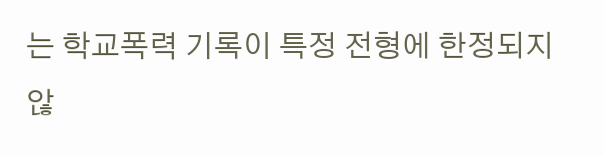는 학교폭력 기록이 특정 전형에 한정되지 않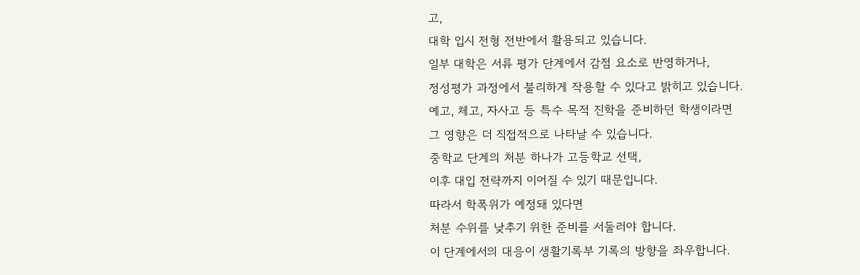고,
대학 입시 전형 전반에서 활용되고 있습니다.
일부 대학은 서류 평가 단계에서 감점 요소로 반영하거나,
정성평가 과정에서 불리하게 작용할 수 있다고 밝히고 있습니다.
예고, 체고, 자사고 등 특수 목적 진학을 준비하던 학생이라면
그 영향은 더 직접적으로 나타날 수 있습니다.
중학교 단계의 처분 하나가 고등학교 선택,
이후 대입 전략까지 이어질 수 있기 때문입니다.
따라서 학폭위가 예정돼 있다면
처분 수위를 낮추기 위한 준비를 서둘러야 합니다.
이 단계에서의 대응이 생활기록부 기록의 방향을 좌우합니다.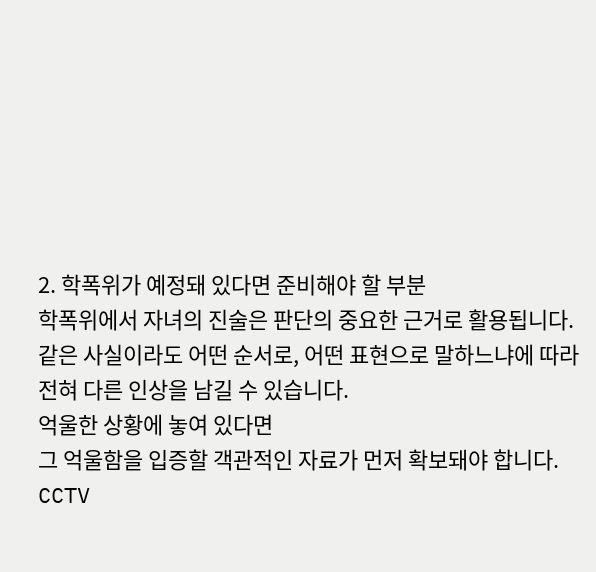2. 학폭위가 예정돼 있다면 준비해야 할 부분
학폭위에서 자녀의 진술은 판단의 중요한 근거로 활용됩니다.
같은 사실이라도 어떤 순서로, 어떤 표현으로 말하느냐에 따라
전혀 다른 인상을 남길 수 있습니다.
억울한 상황에 놓여 있다면
그 억울함을 입증할 객관적인 자료가 먼저 확보돼야 합니다.
CCTV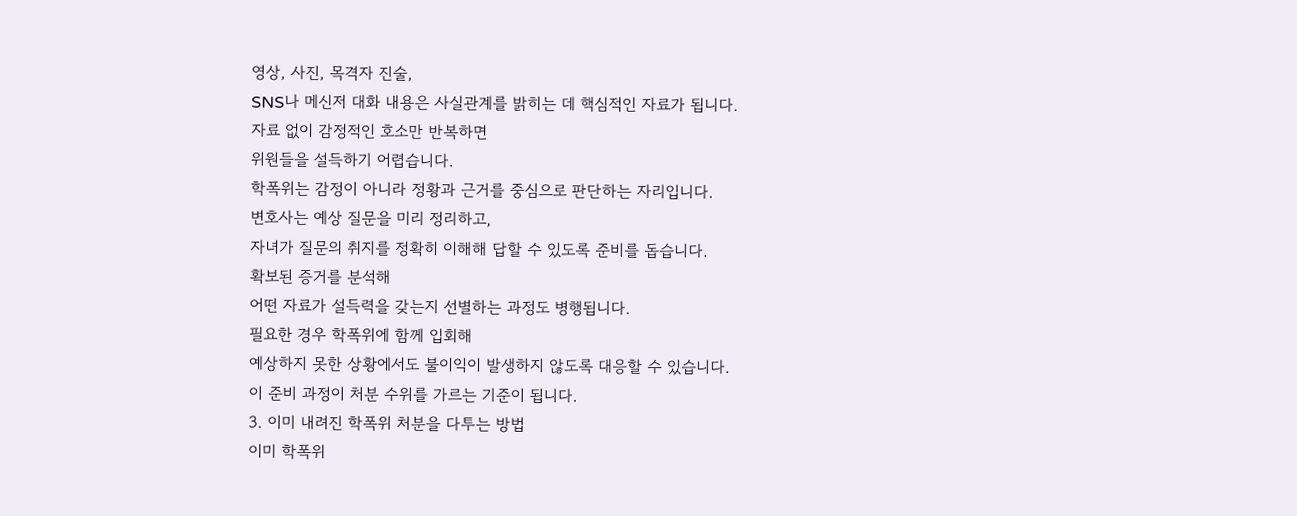영상, 사진, 목격자 진술,
SNS나 메신저 대화 내용은 사실관계를 밝히는 데 핵심적인 자료가 됩니다.
자료 없이 감정적인 호소만 반복하면
위원들을 설득하기 어렵습니다.
학폭위는 감정이 아니라 정황과 근거를 중심으로 판단하는 자리입니다.
변호사는 예상 질문을 미리 정리하고,
자녀가 질문의 취지를 정확히 이해해 답할 수 있도록 준비를 돕습니다.
확보된 증거를 분석해
어떤 자료가 설득력을 갖는지 선별하는 과정도 병행됩니다.
필요한 경우 학폭위에 함께 입회해
예상하지 못한 상황에서도 불이익이 발생하지 않도록 대응할 수 있습니다.
이 준비 과정이 처분 수위를 가르는 기준이 됩니다.
3. 이미 내려진 학폭위 처분을 다투는 방법
이미 학폭위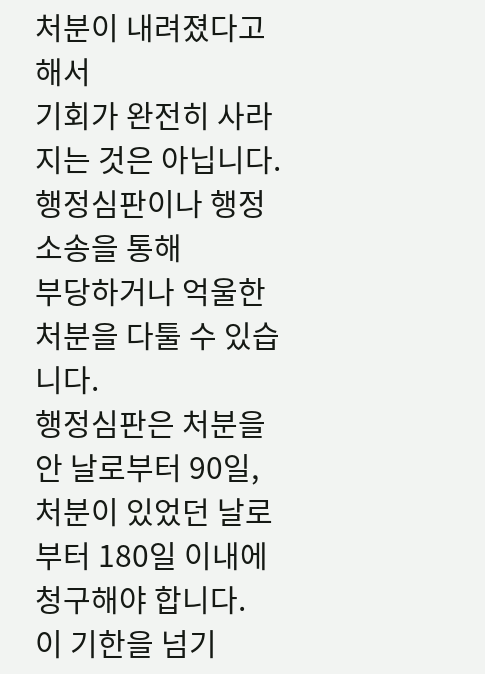처분이 내려졌다고 해서
기회가 완전히 사라지는 것은 아닙니다.
행정심판이나 행정소송을 통해
부당하거나 억울한 처분을 다툴 수 있습니다.
행정심판은 처분을 안 날로부터 90일,
처분이 있었던 날로부터 180일 이내에 청구해야 합니다.
이 기한을 넘기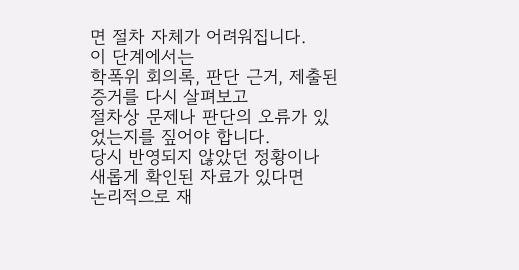면 절차 자체가 어려워집니다.
이 단계에서는
학폭위 회의록, 판단 근거, 제출된 증거를 다시 살펴보고
절차상 문제나 판단의 오류가 있었는지를 짚어야 합니다.
당시 반영되지 않았던 정황이나
새롭게 확인된 자료가 있다면
논리적으로 재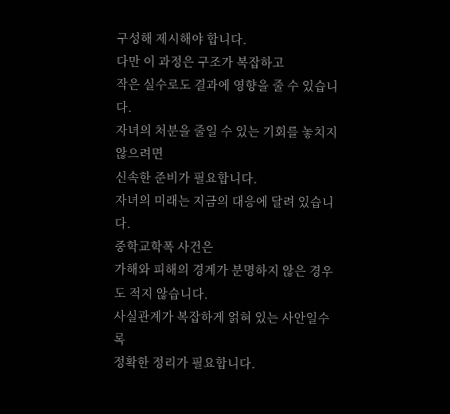구성해 제시해야 합니다.
다만 이 과정은 구조가 복잡하고
작은 실수로도 결과에 영향을 줄 수 있습니다.
자녀의 처분을 줄일 수 있는 기회를 놓치지 않으려면
신속한 준비가 필요합니다.
자녀의 미래는 지금의 대응에 달려 있습니다.
중학교학폭 사건은
가해와 피해의 경계가 분명하지 않은 경우도 적지 않습니다.
사실관계가 복잡하게 얽혀 있는 사안일수록
정확한 정리가 필요합니다.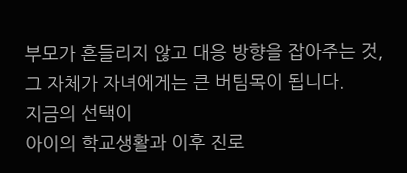부모가 흔들리지 않고 대응 방향을 잡아주는 것,
그 자체가 자녀에게는 큰 버팀목이 됩니다.
지금의 선택이
아이의 학교생활과 이후 진로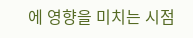에 영향을 미치는 시점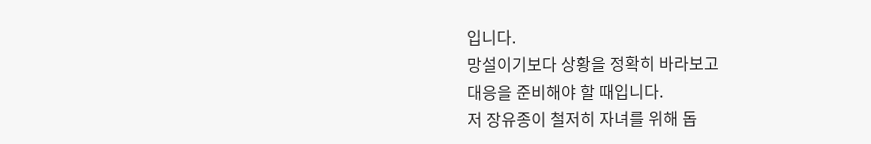입니다.
망설이기보다 상황을 정확히 바라보고
대응을 준비해야 할 때입니다.
저 장유종이 철저히 자녀를 위해 돕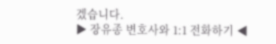겠습니다.
▶ 장유종 변호사와 1:1 전화하기 ◀